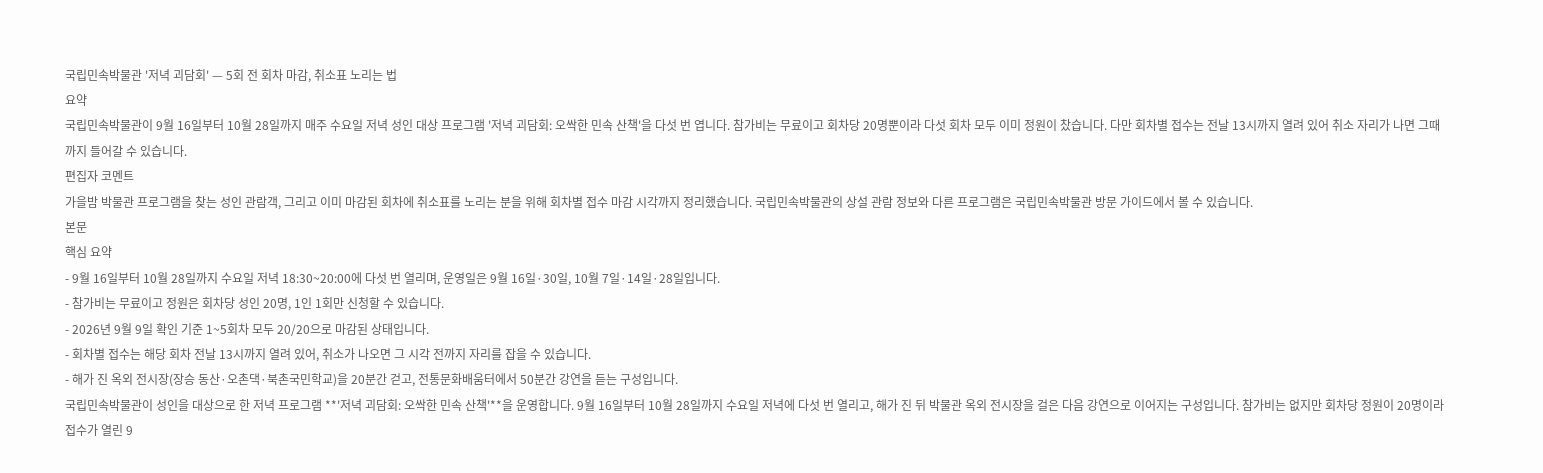국립민속박물관 '저녁 괴담회' — 5회 전 회차 마감, 취소표 노리는 법
요약
국립민속박물관이 9월 16일부터 10월 28일까지 매주 수요일 저녁 성인 대상 프로그램 '저녁 괴담회: 오싹한 민속 산책'을 다섯 번 엽니다. 참가비는 무료이고 회차당 20명뿐이라 다섯 회차 모두 이미 정원이 찼습니다. 다만 회차별 접수는 전날 13시까지 열려 있어 취소 자리가 나면 그때까지 들어갈 수 있습니다.
편집자 코멘트
가을밤 박물관 프로그램을 찾는 성인 관람객, 그리고 이미 마감된 회차에 취소표를 노리는 분을 위해 회차별 접수 마감 시각까지 정리했습니다. 국립민속박물관의 상설 관람 정보와 다른 프로그램은 국립민속박물관 방문 가이드에서 볼 수 있습니다.
본문
핵심 요약
- 9월 16일부터 10월 28일까지 수요일 저녁 18:30~20:00에 다섯 번 열리며, 운영일은 9월 16일·30일, 10월 7일·14일·28일입니다.
- 참가비는 무료이고 정원은 회차당 성인 20명, 1인 1회만 신청할 수 있습니다.
- 2026년 9월 9일 확인 기준 1~5회차 모두 20/20으로 마감된 상태입니다.
- 회차별 접수는 해당 회차 전날 13시까지 열려 있어, 취소가 나오면 그 시각 전까지 자리를 잡을 수 있습니다.
- 해가 진 옥외 전시장(장승 동산·오촌댁·북촌국민학교)을 20분간 걷고, 전통문화배움터에서 50분간 강연을 듣는 구성입니다.
국립민속박물관이 성인을 대상으로 한 저녁 프로그램 **'저녁 괴담회: 오싹한 민속 산책'**을 운영합니다. 9월 16일부터 10월 28일까지 수요일 저녁에 다섯 번 열리고, 해가 진 뒤 박물관 옥외 전시장을 걸은 다음 강연으로 이어지는 구성입니다. 참가비는 없지만 회차당 정원이 20명이라 접수가 열린 9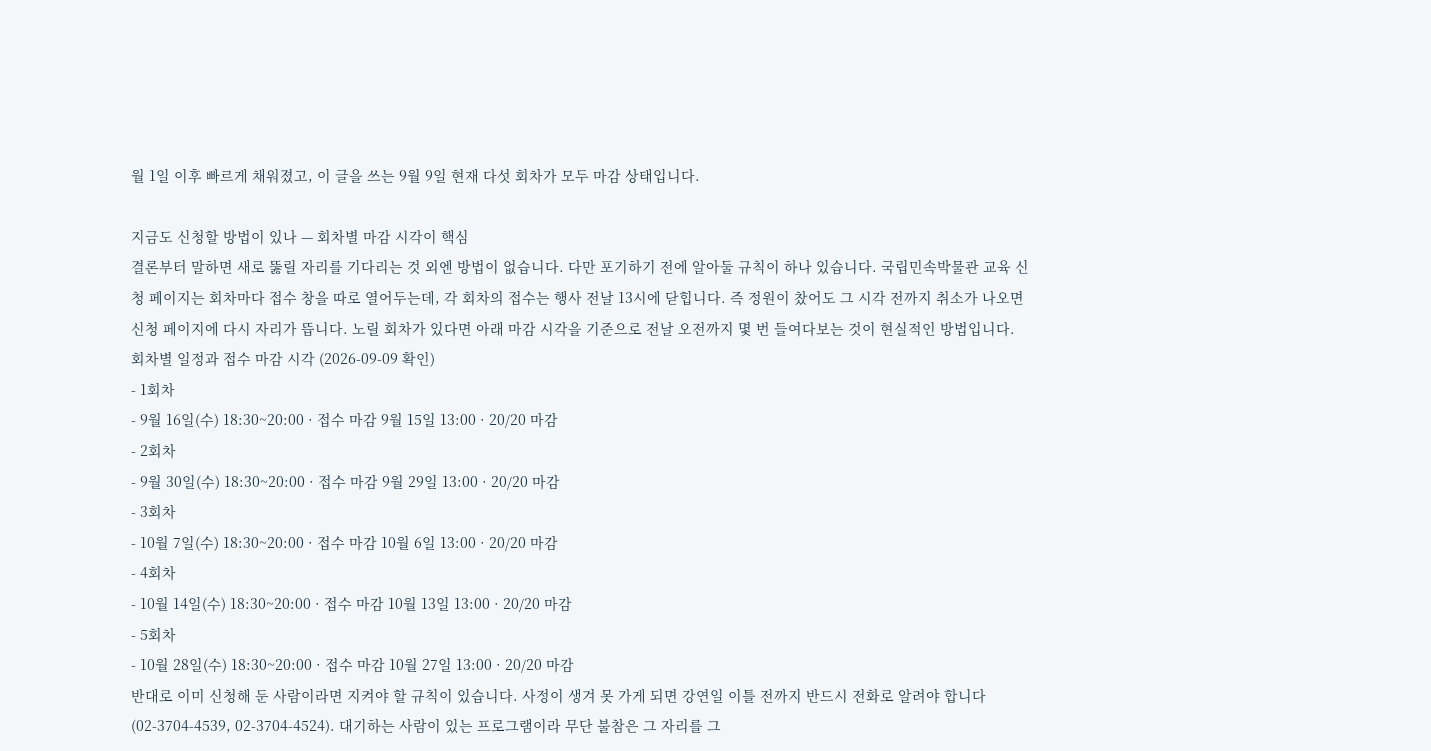월 1일 이후 빠르게 채워졌고, 이 글을 쓰는 9월 9일 현재 다섯 회차가 모두 마감 상태입니다.

지금도 신청할 방법이 있나 — 회차별 마감 시각이 핵심
결론부터 말하면 새로 뚫릴 자리를 기다리는 것 외엔 방법이 없습니다. 다만 포기하기 전에 알아둘 규칙이 하나 있습니다. 국립민속박물관 교육 신청 페이지는 회차마다 접수 창을 따로 열어두는데, 각 회차의 접수는 행사 전날 13시에 닫힙니다. 즉 정원이 찼어도 그 시각 전까지 취소가 나오면 신청 페이지에 다시 자리가 뜹니다. 노릴 회차가 있다면 아래 마감 시각을 기준으로 전날 오전까지 몇 번 들여다보는 것이 현실적인 방법입니다.
회차별 일정과 접수 마감 시각 (2026-09-09 확인)
- 1회차
- 9월 16일(수) 18:30~20:00 · 접수 마감 9월 15일 13:00 · 20/20 마감
- 2회차
- 9월 30일(수) 18:30~20:00 · 접수 마감 9월 29일 13:00 · 20/20 마감
- 3회차
- 10월 7일(수) 18:30~20:00 · 접수 마감 10월 6일 13:00 · 20/20 마감
- 4회차
- 10월 14일(수) 18:30~20:00 · 접수 마감 10월 13일 13:00 · 20/20 마감
- 5회차
- 10월 28일(수) 18:30~20:00 · 접수 마감 10월 27일 13:00 · 20/20 마감
반대로 이미 신청해 둔 사람이라면 지켜야 할 규칙이 있습니다. 사정이 생겨 못 가게 되면 강연일 이틀 전까지 반드시 전화로 알려야 합니다(02-3704-4539, 02-3704-4524). 대기하는 사람이 있는 프로그램이라 무단 불참은 그 자리를 그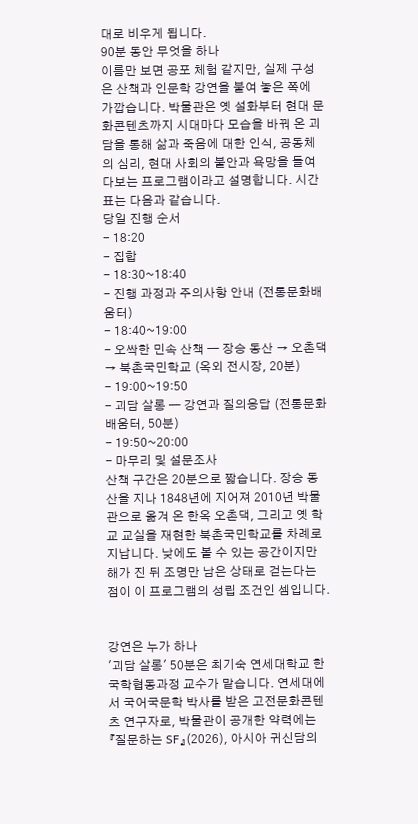대로 비우게 됩니다.
90분 동안 무엇을 하나
이름만 보면 공포 체험 같지만, 실제 구성은 산책과 인문학 강연을 붙여 놓은 쪽에 가깝습니다. 박물관은 옛 설화부터 현대 문화콘텐츠까지 시대마다 모습을 바꿔 온 괴담을 통해 삶과 죽음에 대한 인식, 공동체의 심리, 현대 사회의 불안과 욕망을 들여다보는 프로그램이라고 설명합니다. 시간표는 다음과 같습니다.
당일 진행 순서
- 18:20
- 집합
- 18:30~18:40
- 진행 과정과 주의사항 안내 (전통문화배움터)
- 18:40~19:00
- 오싹한 민속 산책 — 장승 동산 → 오촌댁 → 북촌국민학교 (옥외 전시장, 20분)
- 19:00~19:50
- 괴담 살롱 — 강연과 질의응답 (전통문화배움터, 50분)
- 19:50~20:00
- 마무리 및 설문조사
산책 구간은 20분으로 짧습니다. 장승 동산을 지나 1848년에 지어져 2010년 박물관으로 옮겨 온 한옥 오촌댁, 그리고 옛 학교 교실을 재현한 북촌국민학교를 차례로 지납니다. 낮에도 볼 수 있는 공간이지만 해가 진 뒤 조명만 남은 상태로 걷는다는 점이 이 프로그램의 성립 조건인 셈입니다.


강연은 누가 하나
'괴담 살롱' 50분은 최기숙 연세대학교 한국학협동과정 교수가 맡습니다. 연세대에서 국어국문학 박사를 받은 고전문화콘텐츠 연구자로, 박물관이 공개한 약력에는 『질문하는 SF』(2026), 아시아 귀신담의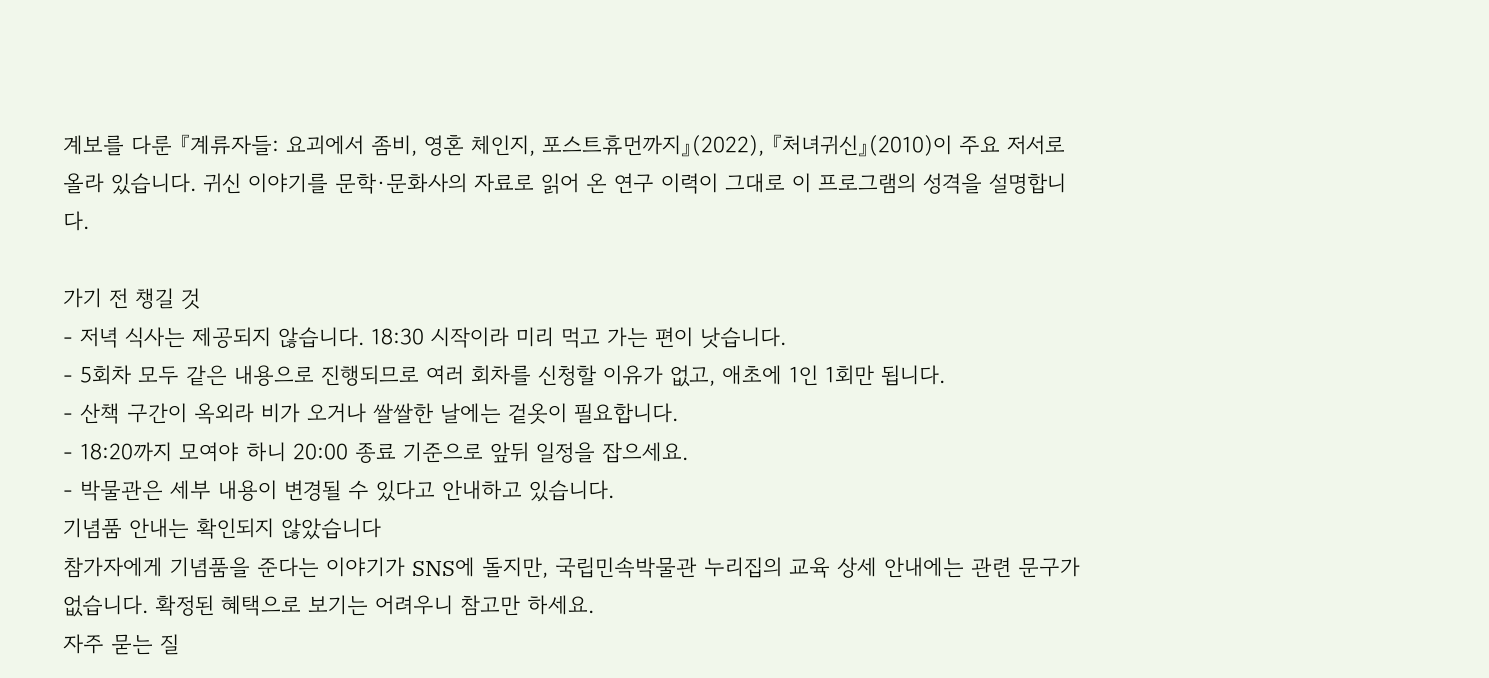계보를 다룬 『계류자들: 요괴에서 좀비, 영혼 체인지, 포스트휴먼까지』(2022), 『처녀귀신』(2010)이 주요 저서로 올라 있습니다. 귀신 이야기를 문학·문화사의 자료로 읽어 온 연구 이력이 그대로 이 프로그램의 성격을 설명합니다.

가기 전 챙길 것
- 저녁 식사는 제공되지 않습니다. 18:30 시작이라 미리 먹고 가는 편이 낫습니다.
- 5회차 모두 같은 내용으로 진행되므로 여러 회차를 신청할 이유가 없고, 애초에 1인 1회만 됩니다.
- 산책 구간이 옥외라 비가 오거나 쌀쌀한 날에는 겉옷이 필요합니다.
- 18:20까지 모여야 하니 20:00 종료 기준으로 앞뒤 일정을 잡으세요.
- 박물관은 세부 내용이 변경될 수 있다고 안내하고 있습니다.
기념품 안내는 확인되지 않았습니다
참가자에게 기념품을 준다는 이야기가 SNS에 돌지만, 국립민속박물관 누리집의 교육 상세 안내에는 관련 문구가 없습니다. 확정된 혜택으로 보기는 어려우니 참고만 하세요.
자주 묻는 질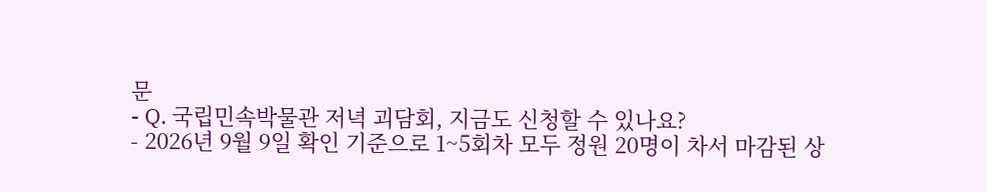문
- Q. 국립민속박물관 저녁 괴담회, 지금도 신청할 수 있나요?
- 2026년 9월 9일 확인 기준으로 1~5회차 모두 정원 20명이 차서 마감된 상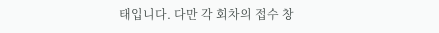태입니다. 다만 각 회차의 접수 창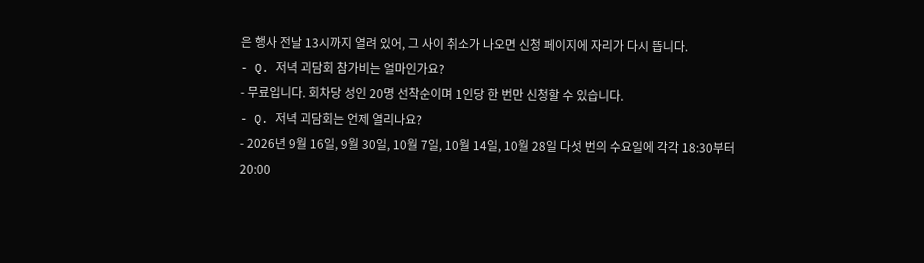은 행사 전날 13시까지 열려 있어, 그 사이 취소가 나오면 신청 페이지에 자리가 다시 뜹니다.
- Q. 저녁 괴담회 참가비는 얼마인가요?
- 무료입니다. 회차당 성인 20명 선착순이며 1인당 한 번만 신청할 수 있습니다.
- Q. 저녁 괴담회는 언제 열리나요?
- 2026년 9월 16일, 9월 30일, 10월 7일, 10월 14일, 10월 28일 다섯 번의 수요일에 각각 18:30부터 20:00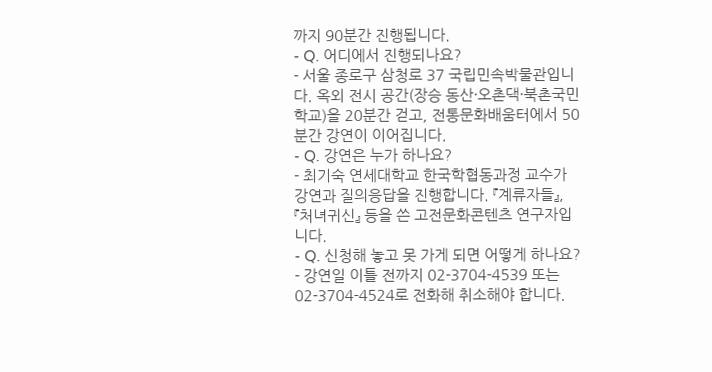까지 90분간 진행됩니다.
- Q. 어디에서 진행되나요?
- 서울 종로구 삼청로 37 국립민속박물관입니다. 옥외 전시 공간(장승 동산·오촌댁·북촌국민학교)을 20분간 걷고, 전통문화배움터에서 50분간 강연이 이어집니다.
- Q. 강연은 누가 하나요?
- 최기숙 연세대학교 한국학협동과정 교수가 강연과 질의응답을 진행합니다. 『계류자들』, 『처녀귀신』 등을 쓴 고전문화콘텐츠 연구자입니다.
- Q. 신청해 놓고 못 가게 되면 어떻게 하나요?
- 강연일 이틀 전까지 02-3704-4539 또는 02-3704-4524로 전화해 취소해야 합니다.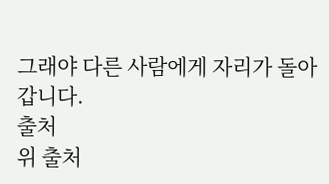그래야 다른 사람에게 자리가 돌아갑니다.
출처
위 출처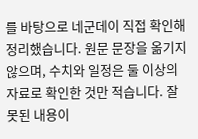를 바탕으로 네군데이 직접 확인해 정리했습니다. 원문 문장을 옮기지 않으며, 수치와 일정은 둘 이상의 자료로 확인한 것만 적습니다. 잘못된 내용이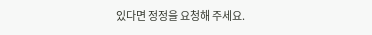있다면 정정을 요청해 주세요.